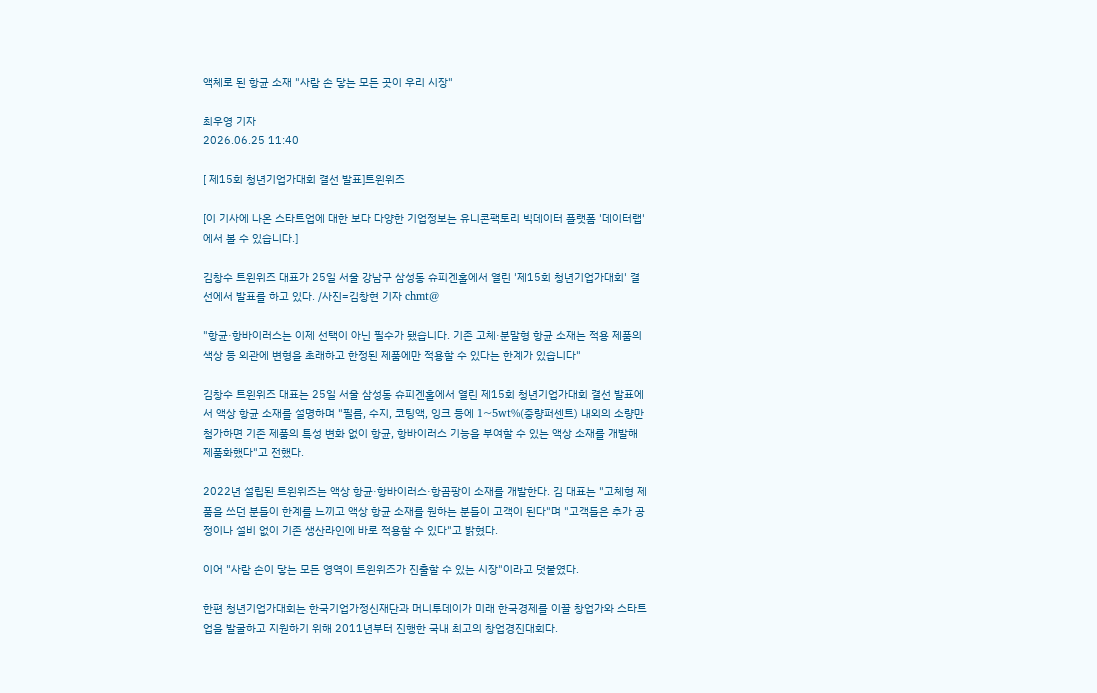액체로 된 항균 소재 "사람 손 닿는 모든 곳이 우리 시장"

최우영 기자
2026.06.25 11:40

[ 제15회 청년기업가대회 결선 발표]트윈위즈

[이 기사에 나온 스타트업에 대한 보다 다양한 기업정보는 유니콘팩토리 빅데이터 플랫폼 '데이터랩'에서 볼 수 있습니다.]

김창수 트윈위즈 대표가 25일 서울 강남구 삼성동 슈피겐홀에서 열린 '제15회 청년기업가대회' 결선에서 발표를 하고 있다. /사진=김창현 기자 chmt@

"항균·항바이러스는 이제 선택이 아닌 필수가 됐습니다. 기존 고체·분말형 항균 소재는 적용 제품의 색상 등 외관에 변형을 초래하고 한정된 제품에만 적용할 수 있다는 한계가 있습니다"

김창수 트윈위즈 대표는 25일 서울 삼성동 슈피겐홀에서 열린 제15회 청년기업가대회 결선 발표에서 액상 항균 소재를 설명하며 "필름, 수지, 코팅액, 잉크 등에 1~5wt%(중량퍼센트) 내외의 소량만 첨가하면 기존 제품의 특성 변화 없이 항균, 항바이러스 기능을 부여할 수 있는 액상 소재를 개발해 제품화했다"고 전했다.

2022년 설립된 트윈위즈는 액상 항균·항바이러스·항곰팡이 소재를 개발한다. 김 대표는 "고체형 제품을 쓰던 분들이 한계를 느끼고 액상 항균 소재를 원하는 분들이 고객이 된다"며 "고객들은 추가 공정이나 설비 없이 기존 생산라인에 바로 적용할 수 있다"고 밝혔다.

이어 "사람 손이 닿는 모든 영역이 트윈위즈가 진출할 수 있는 시장"이라고 덧붙였다.

한편 청년기업가대회는 한국기업가정신재단과 머니투데이가 미래 한국경제를 이끌 창업가와 스타트업을 발굴하고 지원하기 위해 2011년부터 진행한 국내 최고의 창업경진대회다.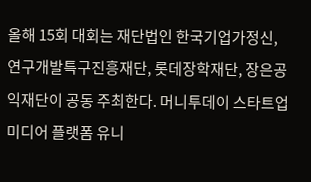올해 15회 대회는 재단법인 한국기업가정신, 연구개발특구진흥재단, 롯데장학재단, 장은공익재단이 공동 주최한다. 머니투데이 스타트업 미디어 플랫폼 유니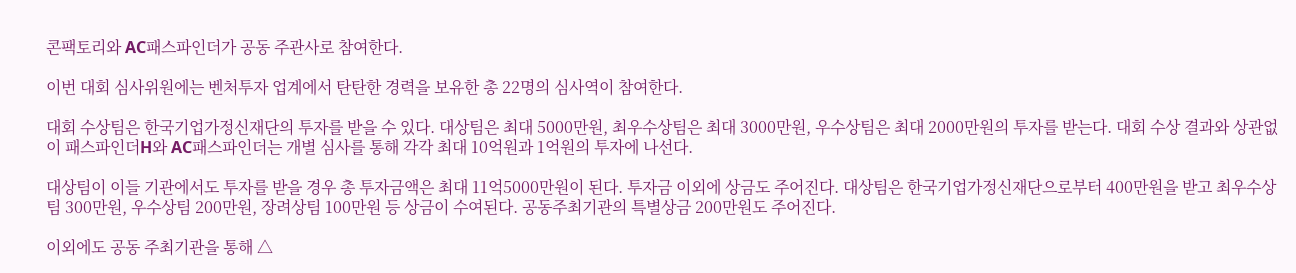콘팩토리와 AC패스파인더가 공동 주관사로 참여한다.

이번 대회 심사위원에는 벤처투자 업계에서 탄탄한 경력을 보유한 총 22명의 심사역이 참여한다.

대회 수상팀은 한국기업가정신재단의 투자를 받을 수 있다. 대상팀은 최대 5000만원, 최우수상팀은 최대 3000만원, 우수상팀은 최대 2000만원의 투자를 받는다. 대회 수상 결과와 상관없이 패스파인더H와 AC패스파인더는 개별 심사를 통해 각각 최대 10억원과 1억원의 투자에 나선다.

대상팀이 이들 기관에서도 투자를 받을 경우 총 투자금액은 최대 11억5000만원이 된다. 투자금 이외에 상금도 주어진다. 대상팀은 한국기업가정신재단으로부터 400만원을 받고 최우수상팀 300만원, 우수상팀 200만원, 장려상팀 100만원 등 상금이 수여된다. 공동주최기관의 특별상금 200만원도 주어진다.

이외에도 공동 주최기관을 통해 △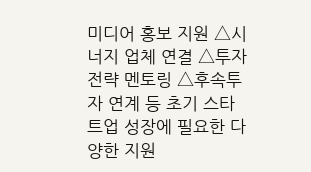미디어 홍보 지원 △시너지 업체 연결 △투자전략 멘토링 △후속투자 연계 등 초기 스타트업 성장에 필요한 다양한 지원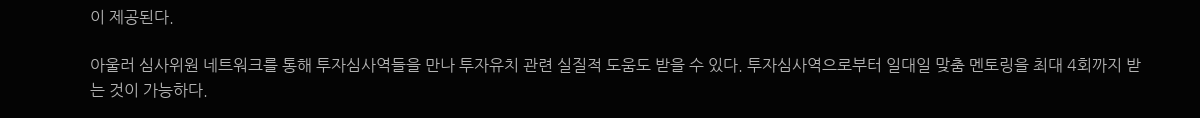이 제공된다.

아울러 심사위원 네트워크를 통해 투자심사역들을 만나 투자유치 관련 실질적 도움도 받을 수 있다. 투자심사역으로부터 일대일 맞춤 멘토링을 최대 4회까지 받는 것이 가능하다.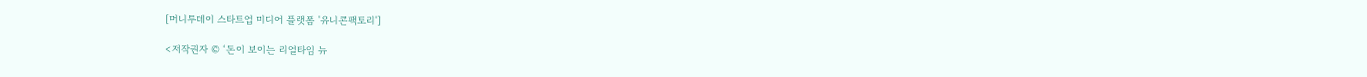[머니투데이 스타트업 미디어 플랫폼 '유니콘팩토리']

<저작권자 © ‘돈이 보이는 리얼타임 뉴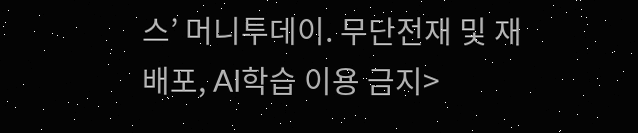스’ 머니투데이. 무단전재 및 재배포, AI학습 이용 금지>